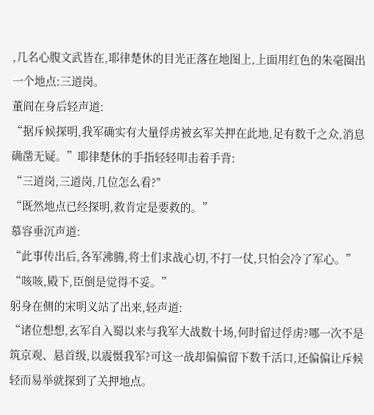,几名心腹文武皆在,耶律楚休的目光正落在地图上,上面用红色的朱毫圈出一个地点:三道岗。
董阎在身后轻声道:
“据斥候探明,我军确实有大量俘虏被玄军关押在此地,足有数千之众,消息确凿无疑。”耶律楚休的手指轻轻叩击着手背:
“三道岗,三道岗,几位怎么看?"
“既然地点已经探明,救肯定是要救的。”
慕容垂沉声道:
“此事传出后,各军沸腾,将士们求战心切,不打一仗,只怕会冷了军心。”
“咳咳,殿下,臣倒是觉得不妥。”
躬身在侧的宋明义站了出来,轻声道:
“诸位想想,玄军自入蜀以来与我军大战数十场,何时留过俘虏?哪一次不是筑京观、悬首级,以震慑我军?可这一战却偏偏留下数千活口,还偏偏让斥候轻而易举就探到了关押地点。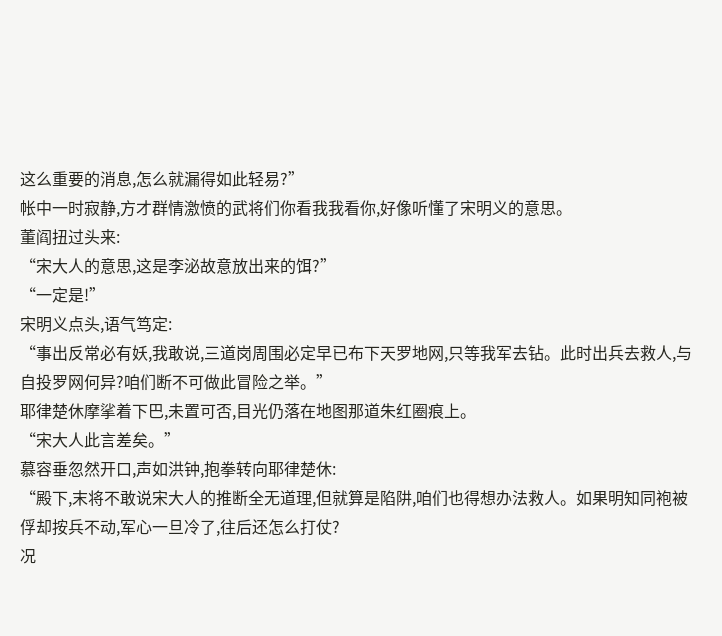这么重要的消息,怎么就漏得如此轻易?”
帐中一时寂静,方才群情激愤的武将们你看我我看你,好像听懂了宋明义的意思。
董阎扭过头来:
“宋大人的意思,这是李泌故意放出来的饵?”
“一定是!”
宋明义点头,语气笃定:
“事出反常必有妖,我敢说,三道岗周围必定早已布下天罗地网,只等我军去钻。此时出兵去救人,与自投罗网何异?咱们断不可做此冒险之举。”
耶律楚休摩挲着下巴,未置可否,目光仍落在地图那道朱红圈痕上。
“宋大人此言差矣。”
慕容垂忽然开口,声如洪钟,抱拳转向耶律楚休:
“殿下,末将不敢说宋大人的推断全无道理,但就算是陷阱,咱们也得想办法救人。如果明知同袍被俘却按兵不动,军心一旦冷了,往后还怎么打仗?
况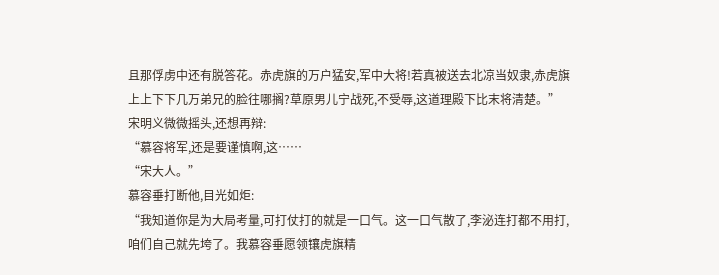且那俘虏中还有脱答花。赤虎旗的万户猛安,军中大将!若真被送去北凉当奴隶,赤虎旗上上下下几万弟兄的脸往哪搁?草原男儿宁战死,不受辱,这道理殿下比末将清楚。”
宋明义微微摇头,还想再辩:
“慕容将军,还是要谨慎啊,这……
“宋大人。”
慕容垂打断他,目光如炬:
“我知道你是为大局考量,可打仗打的就是一口气。这一口气散了,李泌连打都不用打,咱们自己就先垮了。我慕容垂愿领镶虎旗精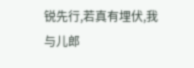锐先行,若真有埋伏,我与儿郎